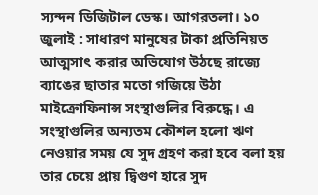স্যন্দন ডিজিটাল ডেস্ক। আগরতলা। ১০ জুলাই : সাধারণ মানুষের টাকা প্রতিনিয়ত আত্মসাৎ করার অভিযোগ উঠছে রাজ্যে ব্যাঙের ছাতার মতো গজিয়ে উঠা মাইক্রোফিনান্স সংস্থাগুলির বিরুদ্ধে। এ সংস্থাগুলির অন্যতম কৌশল হলো ঋণ নেওয়ার সময় যে সুদ গ্রহণ করা হবে বলা হয় তার চেয়ে প্রায় দ্বিগুণ হারে সুদ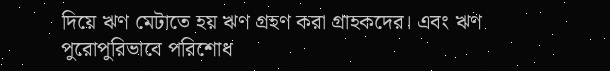দিয়ে ঋণ মেটাতে হয় ঋণ গ্রহণ করা গ্রাহকদের। এবং ঋণ পুরোপুরিভাবে পরিশোধ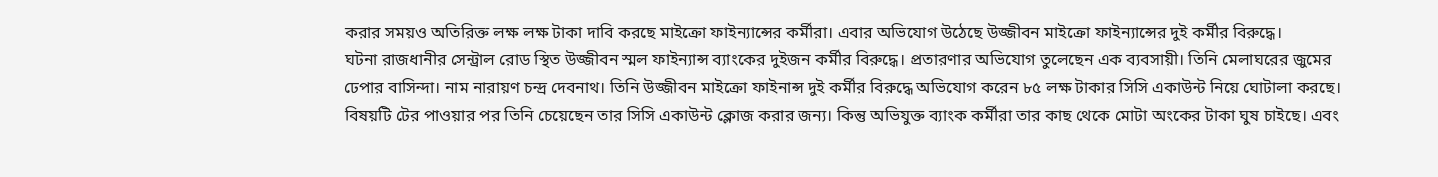করার সময়ও অতিরিক্ত লক্ষ লক্ষ টাকা দাবি করছে মাইক্রো ফাইন্যান্সের কর্মীরা। এবার অভিযোগ উঠেছে উজ্জীবন মাইক্রো ফাইন্যান্সের দুই কর্মীর বিরুদ্ধে।
ঘটনা রাজধানীর সেন্ট্রাল রোড স্থিত উজ্জীবন স্মল ফাইন্যান্স ব্যাংকের দুইজন কর্মীর বিরুদ্ধে। প্রতারণার অভিযোগ তুলেছেন এক ব্যবসায়ী। তিনি মেলাঘরের জুমের ঢেপার বাসিন্দা। নাম নারায়ণ চন্দ্র দেবনাথ। তিনি উজ্জীবন মাইক্রো ফাইনান্স দুই কর্মীর বিরুদ্ধে অভিযোগ করেন ৮৫ লক্ষ টাকার সিসি একাউন্ট নিয়ে ঘোটালা করছে। বিষয়টি টের পাওয়ার পর তিনি চেয়েছেন তার সিসি একাউন্ট ক্লোজ করার জন্য। কিন্তু অভিযুক্ত ব্যাংক কর্মীরা তার কাছ থেকে মোটা অংকের টাকা ঘুষ চাইছে। এবং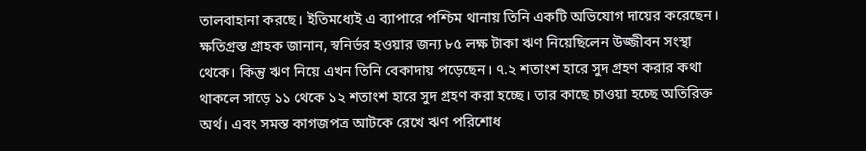তালবাহানা করছে। ইতিমধ্যেই এ ব্যাপারে পশ্চিম থানায় তিনি একটি অভিযোগ দায়ের করেছেন। ক্ষতিগ্রস্ত গ্রাহক জানান, স্বনির্ভর হওয়ার জন্য ৮৫ লক্ষ টাকা ঋণ নিয়েছিলেন উজ্জীবন সংস্থা থেকে। কিন্তু ঋণ নিয়ে এখন তিনি বেকাদায় পড়েছেন। ৭.২ শতাংশ হারে সুদ গ্রহণ করার কথা থাকলে সাড়ে ১১ থেকে ১২ শতাংশ হারে সুদ গ্রহণ করা হচ্ছে। তার কাছে চাওয়া হচ্ছে অতিরিক্ত অর্থ। এবং সমস্ত কাগজপত্র আটকে রেখে ঋণ পরিশোধ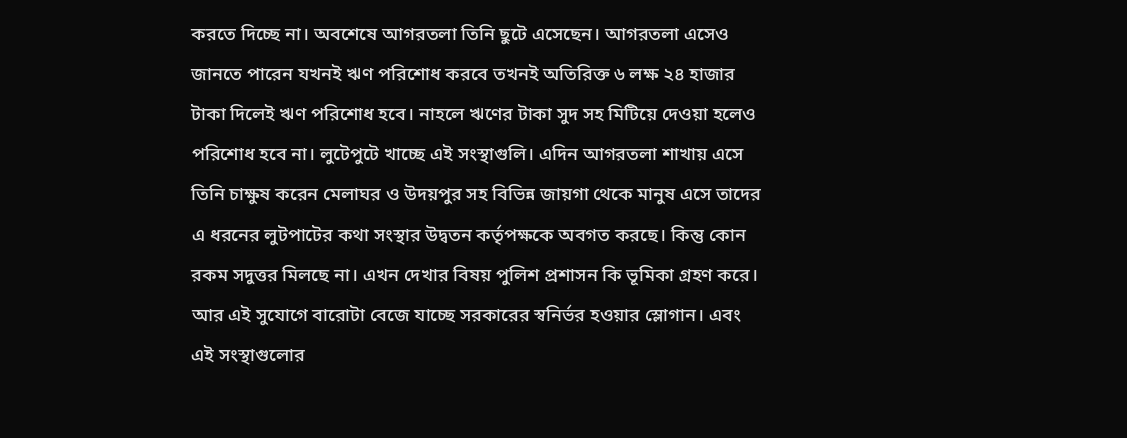করতে দিচ্ছে না। অবশেষে আগরতলা তিনি ছুটে এসেছেন। আগরতলা এসেও জানতে পারেন যখনই ঋণ পরিশোধ করবে তখনই অতিরিক্ত ৬ লক্ষ ২৪ হাজার টাকা দিলেই ঋণ পরিশোধ হবে। নাহলে ঋণের টাকা সুদ সহ মিটিয়ে দেওয়া হলেও পরিশোধ হবে না। লুটেপুটে খাচ্ছে এই সংস্থাগুলি। এদিন আগরতলা শাখায় এসে তিনি চাক্ষুষ করেন মেলাঘর ও উদয়পুর সহ বিভিন্ন জায়গা থেকে মানুষ এসে তাদের এ ধরনের লুটপাটের কথা সংস্থার উদ্বতন কর্তৃপক্ষকে অবগত করছে। কিন্তু কোন রকম সদুত্তর মিলছে না। এখন দেখার বিষয় পুলিশ প্রশাসন কি ভূমিকা গ্রহণ করে। আর এই সুযোগে বারোটা বেজে যাচ্ছে সরকারের স্বনির্ভর হওয়ার স্লোগান। এবং এই সংস্থাগুলোর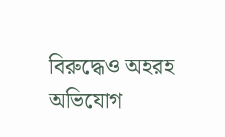বিরুদ্ধেও অহরহ অভিযোগ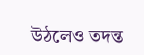উঠলেও তদন্ত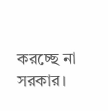করচ্ছে না সরকার।